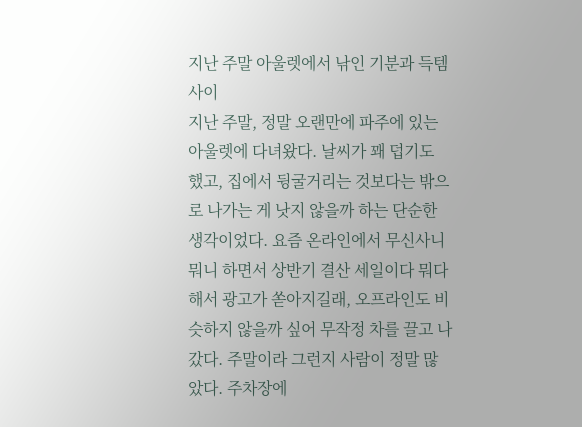지난 주말 아울렛에서 낚인 기분과 득템 사이
지난 주말, 정말 오랜만에 파주에 있는 아울렛에 다녀왔다. 날씨가 꽤 덥기도 했고, 집에서 뒹굴거리는 것보다는 밖으로 나가는 게 낫지 않을까 하는 단순한 생각이었다. 요즘 온라인에서 무신사니 뭐니 하면서 상반기 결산 세일이다 뭐다 해서 광고가 쏟아지길래, 오프라인도 비슷하지 않을까 싶어 무작정 차를 끌고 나갔다. 주말이라 그런지 사람이 정말 많았다. 주차장에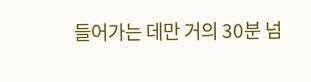들어가는 데만 거의 30분 넘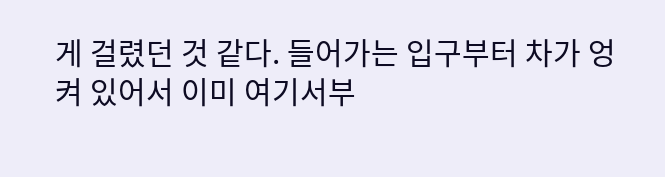게 걸렸던 것 같다. 들어가는 입구부터 차가 엉켜 있어서 이미 여기서부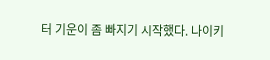터 기운이 좀 빠지기 시작했다. 나이키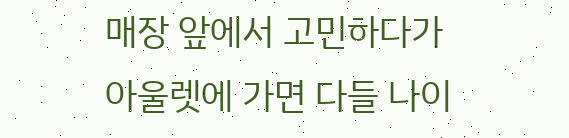매장 앞에서 고민하다가 아울렛에 가면 다들 나이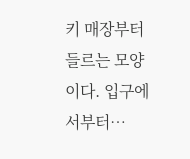키 매장부터 들르는 모양이다. 입구에서부터…